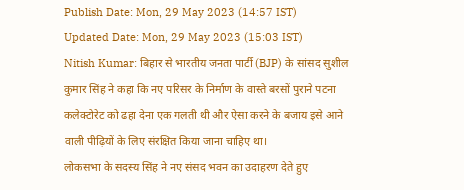Publish Date: Mon, 29 May 2023 (14:57 IST)
Updated Date: Mon, 29 May 2023 (15:03 IST)
Nitish Kumar: बिहार से भारतीय जनता पार्टी (BJP) के सांसद सुशील कुमार सिंह ने कहा कि नए परिसर के निर्माण के वास्ते बरसों पुराने पटना कलेक्टोरेट को ढहा देना एक गलती थी और ऐसा करने के बजाय इसे आने वाली पीढ़ियों के लिए संरक्षित किया जाना चाहिए था।
लोकसभा के सदस्य सिंह ने नए संसद भवन का उदाहरण देते हुए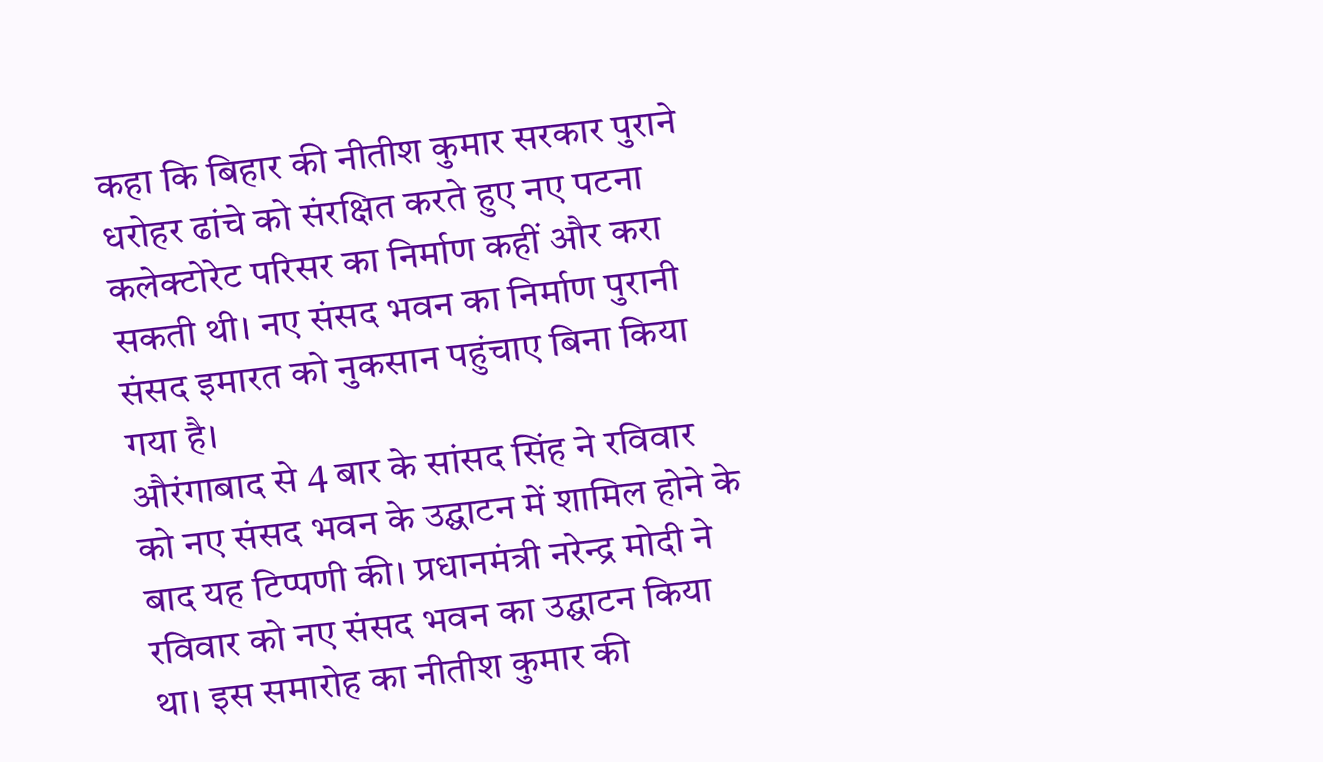कहा कि बिहार की नीतीश कुमार सरकार पुराने धरोहर ढांचे को संरक्षित करते हुए नए पटना कलेक्टोरेट परिसर का निर्माण कहीं और करा सकती थी। नए संसद भवन का निर्माण पुरानी संसद इमारत को नुकसान पहुंचाए बिना किया गया है।
औरंगाबाद से 4 बार के सांसद सिंह ने रविवार को नए संसद भवन के उद्घाटन में शामिल होने के बाद यह टिप्पणी की। प्रधानमंत्री नरेन्द्र मोदी ने रविवार को नए संसद भवन का उद्घाटन किया था। इस समारोह का नीतीश कुमार की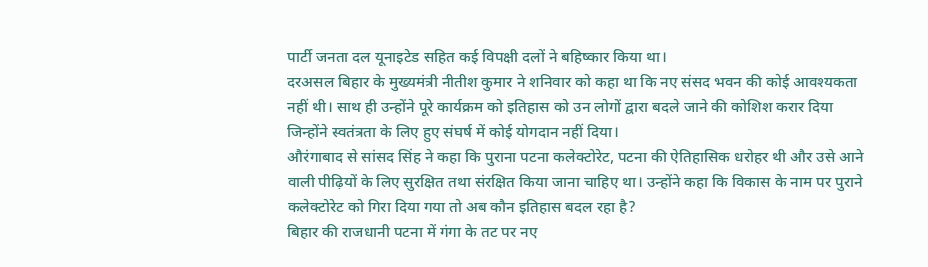पार्टी जनता दल यूनाइटेड सहित कई विपक्षी दलों ने बहिष्कार किया था।
दरअसल बिहार के मुख्यमंत्री नीतीश कुमार ने शनिवार को कहा था कि नए संसद भवन की कोई आवश्यकता नहीं थी। साथ ही उन्होंने पूरे कार्यक्रम को इतिहास को उन लोगों द्वारा बदले जाने की कोशिश करार दिया जिन्होंने स्वतंत्रता के लिए हुए संघर्ष में कोई योगदान नहीं दिया।
औरंगाबाद से सांसद सिंह ने कहा कि पुराना पटना कलेक्टोरेट, पटना की ऐतिहासिक धरोहर थी और उसे आने वाली पीढ़ियों के लिए सुरक्षित तथा संरक्षित किया जाना चाहिए था। उन्होंने कहा कि विकास के नाम पर पुराने कलेक्टोरेट को गिरा दिया गया तो अब कौन इतिहास बदल रहा है?
बिहार की राजधानी पटना में गंगा के तट पर नए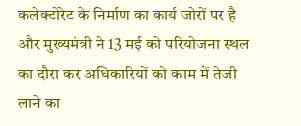कलेक्टोरेट के निर्माण का कार्य जोरों पर है और मुख्यमंत्री ने 13 मई को परियोजना स्थल का दौरा कर अधिकारियों को काम में तेजी लाने का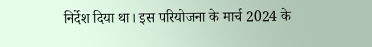निर्देश दिया था। इस परियोजना के मार्च 2024 के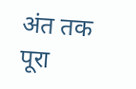अंत तक पूरा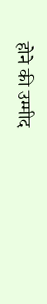होने की उम्मीद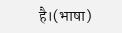है।(भाषा)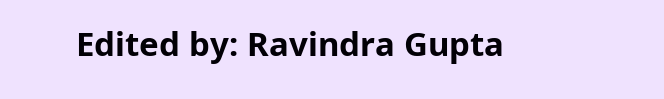Edited by: Ravindra Gupta